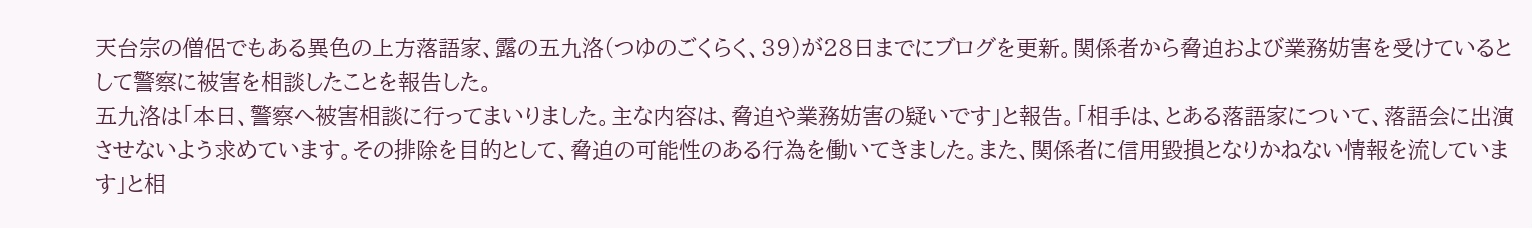天台宗の僧侶でもある異色の上方落語家、露の五九洛(つゆのごくらく、39)が28日までにブログを更新。関係者から脅迫および業務妨害を受けているとして警察に被害を相談したことを報告した。
五九洛は「本日、警察へ被害相談に行ってまいりました。主な内容は、脅迫や業務妨害の疑いです」と報告。「相手は、とある落語家について、落語会に出演させないよう求めています。その排除を目的として、脅迫の可能性のある行為を働いてきました。また、関係者に信用毀損となりかねない情報を流しています」と相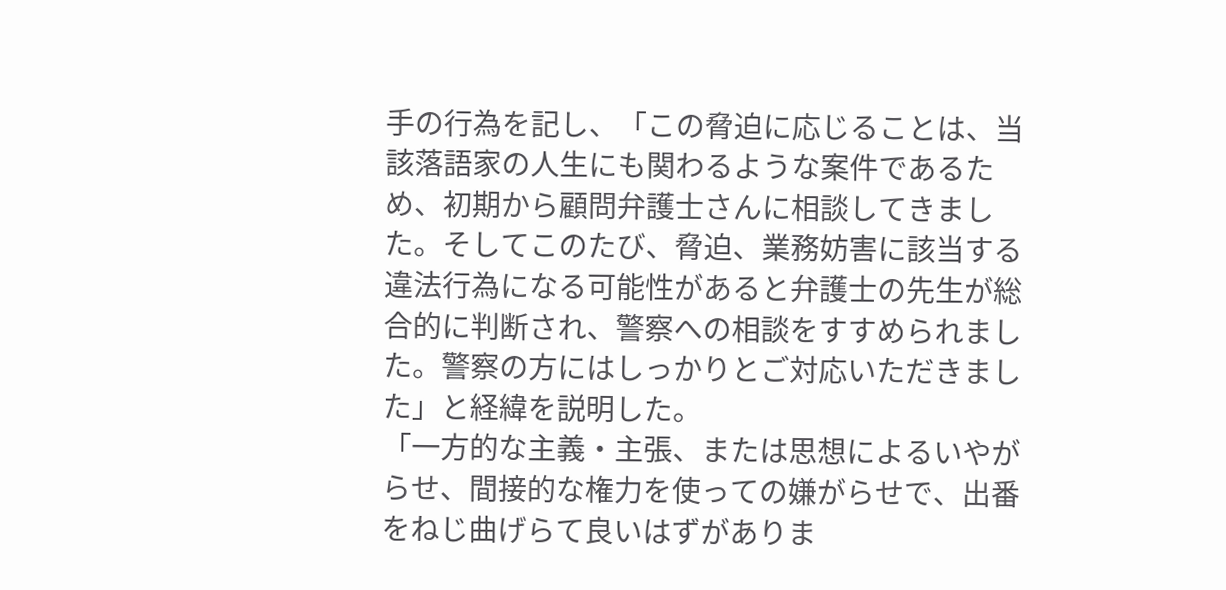手の行為を記し、「この脅迫に応じることは、当該落語家の人生にも関わるような案件であるため、初期から顧問弁護士さんに相談してきました。そしてこのたび、脅迫、業務妨害に該当する違法行為になる可能性があると弁護士の先生が総合的に判断され、警察への相談をすすめられました。警察の方にはしっかりとご対応いただきました」と経緯を説明した。
「一方的な主義・主張、または思想によるいやがらせ、間接的な権力を使っての嫌がらせで、出番をねじ曲げらて良いはずがありま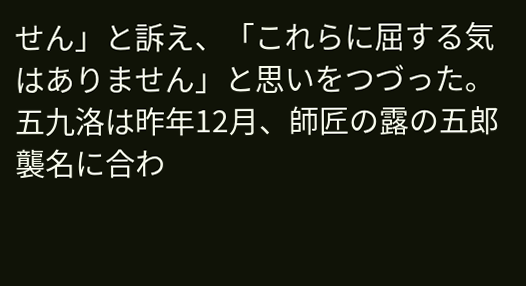せん」と訴え、「これらに屈する気はありません」と思いをつづった。
五九洛は昨年12月、師匠の露の五郎襲名に合わ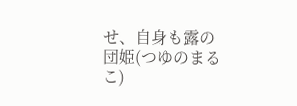せ、自身も露の団姫(つゆのまるこ)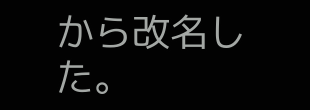から改名した。